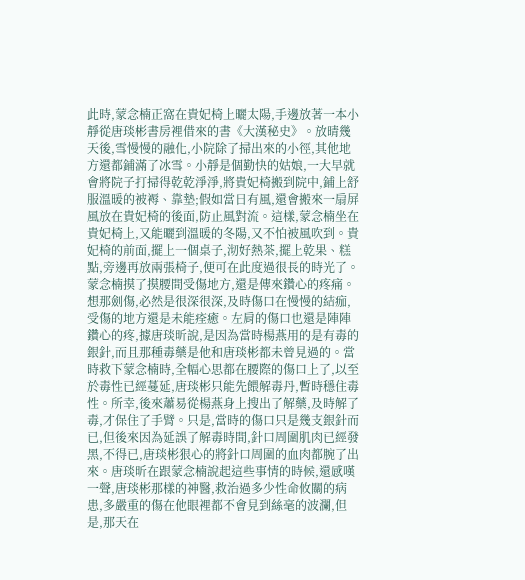此時,蒙念楠正窩在貴妃椅上曬太陽,手邊放著一本小靜從唐琰彬書房裡借來的書《大漢秘史》。放晴幾天後,雪慢慢的融化,小院除了掃出來的小徑,其他地方還都鋪滿了冰雪。小靜是個勤快的姑娘,一大早就會將院子打掃得乾乾淨淨,將貴妃椅搬到院中,鋪上舒服溫暖的被褥、靠墊;假如當日有風,還會搬來一扇屏風放在貴妃椅的後面,防止風對流。這樣,蒙念楠坐在貴妃椅上,又能曬到溫暖的冬陽,又不怕被風吹到。貴妃椅的前面,擺上一個桌子,沏好熱茶,擺上乾果、糕點,旁邊再放兩張椅子,便可在此度過很長的時光了。
蒙念楠摸了摸腰間受傷地方,還是傳來鑽心的疼痛。想那劍傷,必然是很深很深,及時傷口在慢慢的結痂,受傷的地方還是未能痊癒。左肩的傷口也還是陣陣鑽心的疼,據唐琰昕說,是因為當時楊燕用的是有毒的銀針,而且那種毒藥是他和唐琰彬都未曾見過的。當時救下蒙念楠時,全幅心思都在腰際的傷口上了,以至於毒性已經蔓延,唐琰彬只能先餵解毒丹,暫時穩住毒性。所幸,後來蕭易從楊燕身上搜出了解藥,及時解了毒,才保住了手臂。只是,當時的傷口只是幾支銀針而已,但後來因為延誤了解毒時間,針口周圍肌肉已經發黑,不得已,唐琰彬狠心的將針口周圍的血肉都腕了出來。唐琰昕在跟蒙念楠說起這些事情的時候,還感嘆一聲,唐琰彬那樣的神醫,救治過多少性命攸關的病患,多嚴重的傷在他眼裡都不會見到絲毫的波瀾,但是,那天在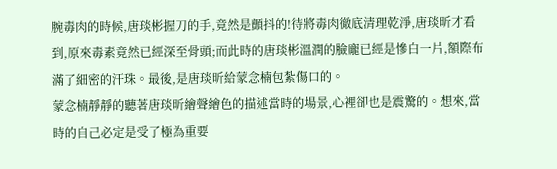腕毒肉的時候,唐琰彬握刀的手,竟然是顫抖的!待將毒肉徹底清理乾淨,唐琰昕才看到,原來毒素竟然已經深至骨頭;而此時的唐琰彬溫潤的臉龐已經是慘白一片,額際布滿了細密的汗珠。最後,是唐琰昕給蒙念楠包紮傷口的。
蒙念楠靜靜的聽著唐琰昕繪聲繪色的描述當時的場景,心裡卻也是震驚的。想來,當時的自己必定是受了極為重要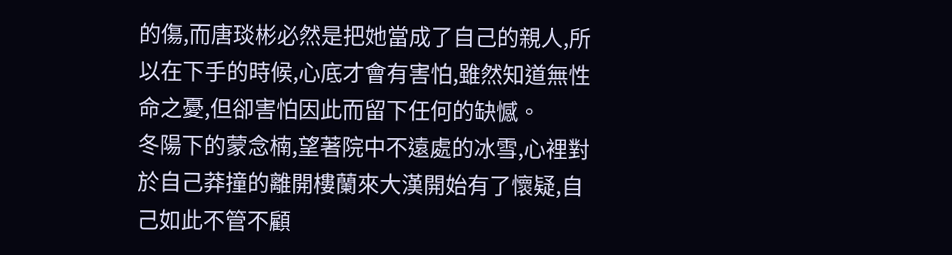的傷,而唐琰彬必然是把她當成了自己的親人,所以在下手的時候,心底才會有害怕,雖然知道無性命之憂,但卻害怕因此而留下任何的缺憾。
冬陽下的蒙念楠,望著院中不遠處的冰雪,心裡對於自己莽撞的離開樓蘭來大漢開始有了懷疑,自己如此不管不顧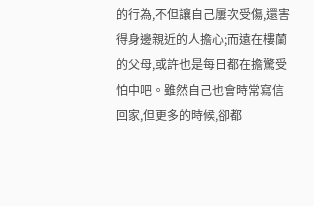的行為,不但讓自己屢次受傷,還害得身邊親近的人擔心;而遠在樓蘭的父母,或許也是每日都在擔驚受怕中吧。雖然自己也會時常寫信回家,但更多的時候,卻都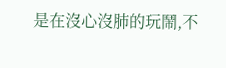是在沒心沒肺的玩鬧,不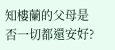知樓蘭的父母是否一切都還安好?